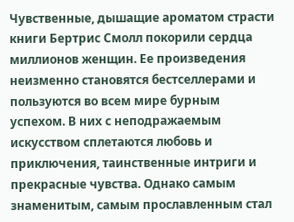Чувственные, дышащие ароматом страсти книги Бертрис Смолл покорили сердца миллионов женщин. Ее произведения неизменно становятся бестселлерами и пользуются во всем мире бурным успехом. В них с неподражаемым искусством сплетаются любовь и приключения, таинственные интриги и прекрасные чувства. Однако самым знаменитым, самым прославленным стал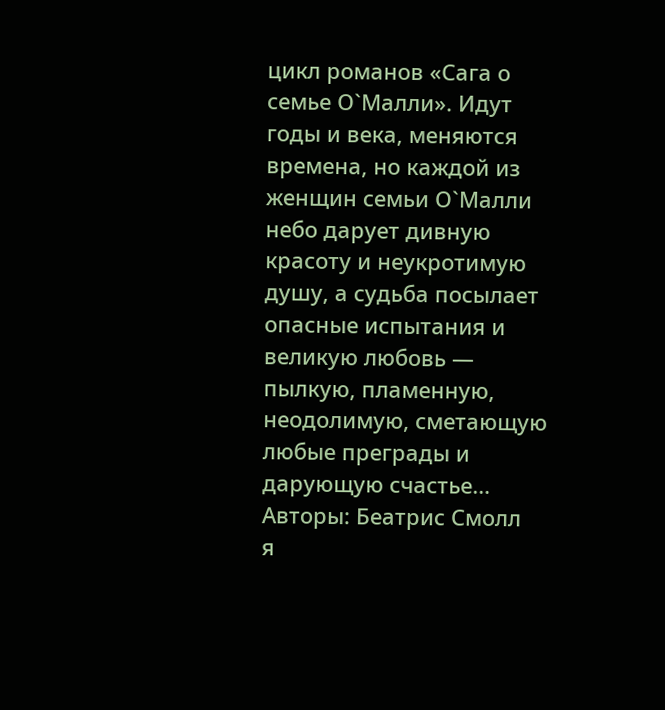цикл романов «Сага о семье О`Малли». Идут годы и века, меняются времена, но каждой из женщин семьи О`Малли небо дарует дивную красоту и неукротимую душу, а судьба посылает опасные испытания и великую любовь — пылкую, пламенную, неодолимую, сметающую любые преграды и дарующую счастье…
Авторы: Беатрис Смолл
я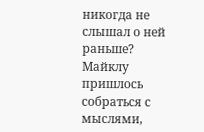никогда не слышал о ней раньше?
Майклу пришлось собраться с мыслями,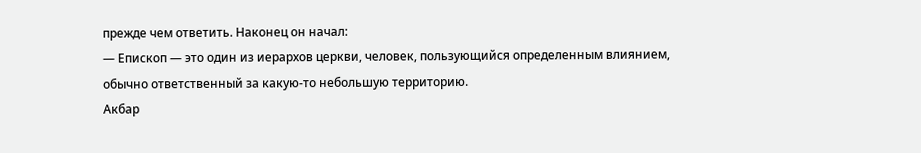прежде чем ответить. Наконец он начал:
— Епископ — это один из иерархов церкви, человек, пользующийся определенным влиянием, обычно ответственный за какую-то небольшую территорию.
Акбар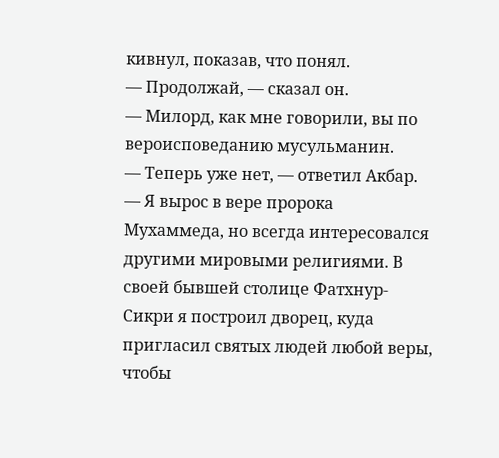кивнул, показав, что понял.
— Продолжай, — сказал он.
— Милорд, как мне говорили, вы по вероисповеданию мусульманин.
— Теперь уже нет, — ответил Акбар. — Я вырос в вере пророка Мухаммеда, но всегда интересовался другими мировыми религиями. В своей бывшей столице Фатхнур-Сикри я построил дворец, куда пригласил святых людей любой веры, чтобы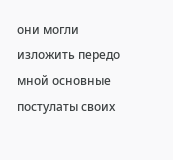они могли изложить передо мной основные постулаты своих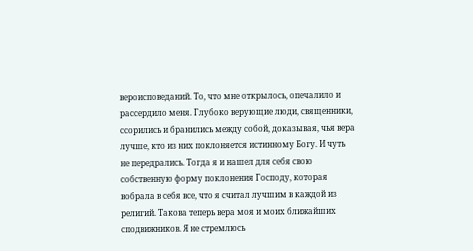вероисповеданий. То, что мне открылось, опечалило и рассердило меня. Глубоко верующие люди, священники, ссорились и бранились между собой, доказывая, чья вера лучше, кто из них поклоняется истинному Богу. И чуть не передрались. Тогда я и нашел для себя свою собственную форму поклонения Господу, которая вобрала в себя все, что я считал лучшим в каждой из религий. Такова теперь вера моя и моих ближайших сподвижников. Я не стремлюсь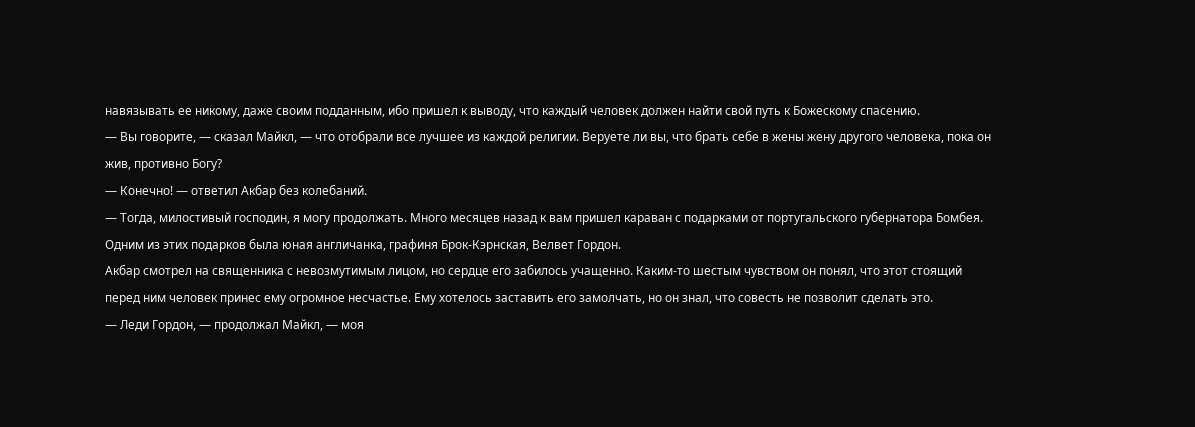навязывать ее никому, даже своим подданным, ибо пришел к выводу, что каждый человек должен найти свой путь к Божескому спасению.
— Вы говорите, — сказал Майкл, — что отобрали все лучшее из каждой религии. Веруете ли вы, что брать себе в жены жену другого человека, пока он жив, противно Богу?
— Конечно! — ответил Акбар без колебаний.
— Тогда, милостивый господин, я могу продолжать. Много месяцев назад к вам пришел караван с подарками от португальского губернатора Бомбея. Одним из этих подарков была юная англичанка, графиня Брок-Кэрнская, Велвет Гордон.
Акбар смотрел на священника с невозмутимым лицом, но сердце его забилось учащенно. Каким-то шестым чувством он понял, что этот стоящий перед ним человек принес ему огромное несчастье. Ему хотелось заставить его замолчать, но он знал, что совесть не позволит сделать это.
— Леди Гордон, — продолжал Майкл, — моя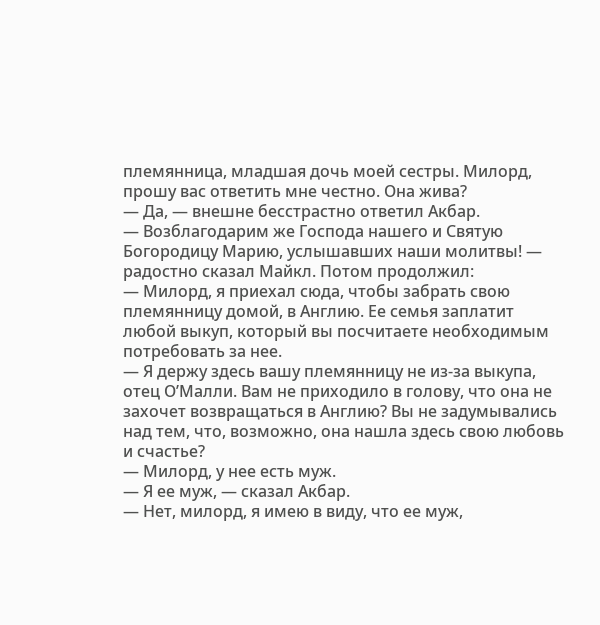племянница, младшая дочь моей сестры. Милорд, прошу вас ответить мне честно. Она жива?
— Да, — внешне бесстрастно ответил Акбар.
— Возблагодарим же Господа нашего и Святую Богородицу Марию, услышавших наши молитвы! — радостно сказал Майкл. Потом продолжил:
— Милорд, я приехал сюда, чтобы забрать свою племянницу домой, в Англию. Ее семья заплатит любой выкуп, который вы посчитаете необходимым потребовать за нее.
— Я держу здесь вашу племянницу не из-за выкупа, отец О’Малли. Вам не приходило в голову, что она не захочет возвращаться в Англию? Вы не задумывались над тем, что, возможно, она нашла здесь свою любовь и счастье?
— Милорд, у нее есть муж.
— Я ее муж, — сказал Акбар.
— Нет, милорд, я имею в виду, что ее муж,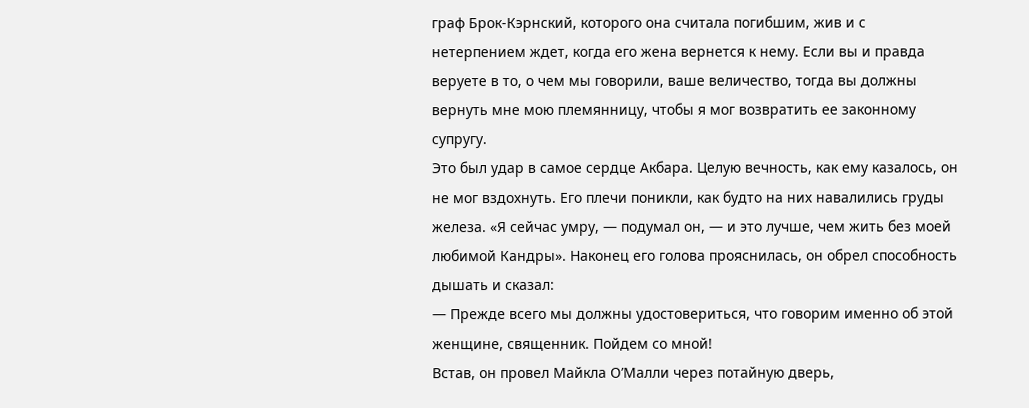граф Брок-Кэрнский, которого она считала погибшим, жив и с нетерпением ждет, когда его жена вернется к нему. Если вы и правда веруете в то, о чем мы говорили, ваше величество, тогда вы должны вернуть мне мою племянницу, чтобы я мог возвратить ее законному супругу.
Это был удар в самое сердце Акбара. Целую вечность, как ему казалось, он не мог вздохнуть. Его плечи поникли, как будто на них навалились груды железа. «Я сейчас умру, — подумал он, — и это лучше, чем жить без моей любимой Кандры». Наконец его голова прояснилась, он обрел способность дышать и сказал:
— Прежде всего мы должны удостовериться, что говорим именно об этой женщине, священник. Пойдем со мной!
Встав, он провел Майкла О’Малли через потайную дверь,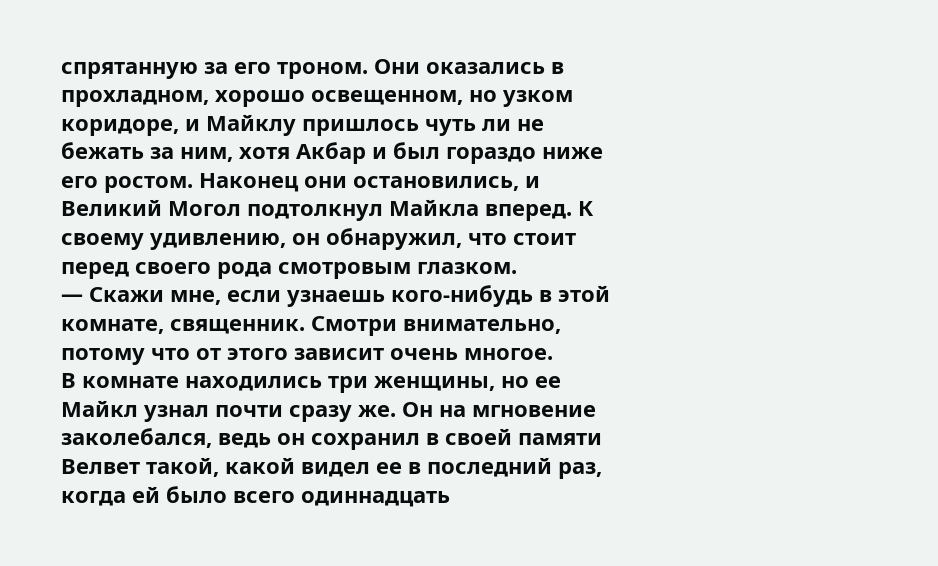спрятанную за его троном. Они оказались в прохладном, хорошо освещенном, но узком коридоре, и Майклу пришлось чуть ли не бежать за ним, хотя Акбар и был гораздо ниже его ростом. Наконец они остановились, и Великий Могол подтолкнул Майкла вперед. К своему удивлению, он обнаружил, что стоит перед своего рода смотровым глазком.
— Скажи мне, если узнаешь кого-нибудь в этой комнате, священник. Смотри внимательно, потому что от этого зависит очень многое.
В комнате находились три женщины, но ее Майкл узнал почти сразу же. Он на мгновение заколебался, ведь он сохранил в своей памяти Велвет такой, какой видел ее в последний раз, когда ей было всего одиннадцать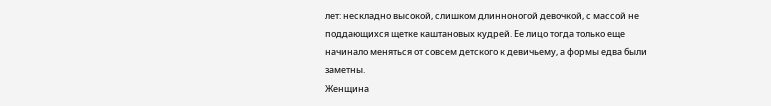лет: нескладно высокой, слишком длинноногой девочкой, с массой не поддающихся щетке каштановых кудрей. Ее лицо тогда только еще начинало меняться от совсем детского к девичьему, а формы едва были заметны.
Женщина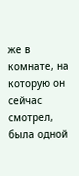же в комнате, на которую он сейчас смотрел, была одной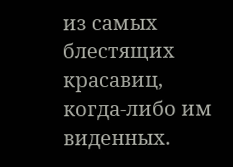из самых блестящих красавиц, когда-либо им виденных.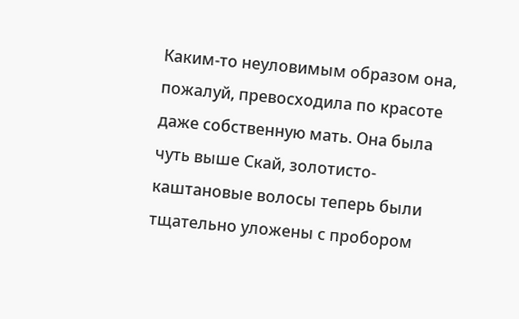Каким-то неуловимым образом она, пожалуй, превосходила по красоте даже собственную мать. Она была чуть выше Скай, золотисто-каштановые волосы теперь были тщательно уложены с пробором